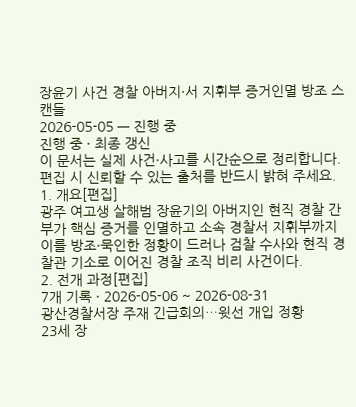장윤기 사건 경찰 아버지·서 지휘부 증거인멸 방조 스캔들
2026-05-05 — 진행 중
진행 중 · 최종 갱신
이 문서는 실제 사건·사고를 시간순으로 정리합니다. 편집 시 신뢰할 수 있는 출처를 반드시 밝혀 주세요.
1. 개요[편집]
광주 여고생 살해범 장윤기의 아버지인 현직 경찰 간부가 핵심 증거를 인멸하고 소속 경찰서 지휘부까지 이를 방조·묵인한 정황이 드러나 검찰 수사와 현직 경찰관 기소로 이어진 경찰 조직 비리 사건이다.
2. 전개 과정[편집]
7개 기록 · 2026-05-06 ~ 2026-08-31
광산경찰서장 주재 긴급회의…윗선 개입 정황
23세 장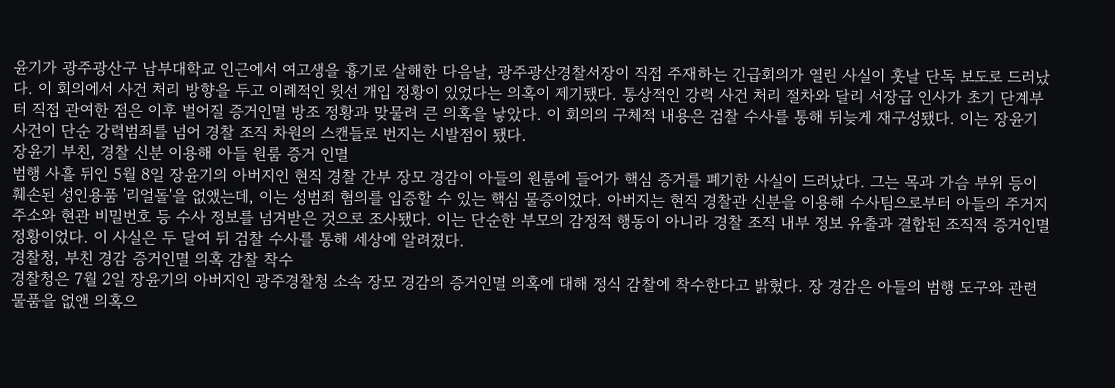윤기가 광주광산구 남부대학교 인근에서 여고생을 흉기로 살해한 다음날, 광주광산경찰서장이 직접 주재하는 긴급회의가 열린 사실이 훗날 단독 보도로 드러났다. 이 회의에서 사건 처리 방향을 두고 이례적인 윗선 개입 정황이 있었다는 의혹이 제기됐다. 통상적인 강력 사건 처리 절차와 달리 서장급 인사가 초기 단계부터 직접 관여한 점은 이후 벌어질 증거인멸 방조 정황과 맞물려 큰 의혹을 낳았다. 이 회의의 구체적 내용은 검찰 수사를 통해 뒤늦게 재구성됐다. 이는 장윤기 사건이 단순 강력범죄를 넘어 경찰 조직 차원의 스캔들로 번지는 시발점이 됐다.
장윤기 부친, 경찰 신분 이용해 아들 원룸 증거 인멸
범행 사흘 뒤인 5월 8일 장윤기의 아버지인 현직 경찰 간부 장모 경감이 아들의 원룸에 들어가 핵심 증거를 폐기한 사실이 드러났다. 그는 목과 가슴 부위 등이 훼손된 성인용품 '리얼돌'을 없앴는데, 이는 성범죄 혐의를 입증할 수 있는 핵심 물증이었다. 아버지는 현직 경찰관 신분을 이용해 수사팀으로부터 아들의 주거지 주소와 현관 비밀번호 등 수사 정보를 넘겨받은 것으로 조사됐다. 이는 단순한 부모의 감정적 행동이 아니라 경찰 조직 내부 정보 유출과 결합된 조직적 증거인멸 정황이었다. 이 사실은 두 달여 뒤 검찰 수사를 통해 세상에 알려졌다.
경찰청, 부친 경감 증거인멸 의혹 감찰 착수
경찰청은 7월 2일 장윤기의 아버지인 광주경찰청 소속 장모 경감의 증거인멸 의혹에 대해 정식 감찰에 착수한다고 밝혔다. 장 경감은 아들의 범행 도구와 관련 물품을 없앤 의혹으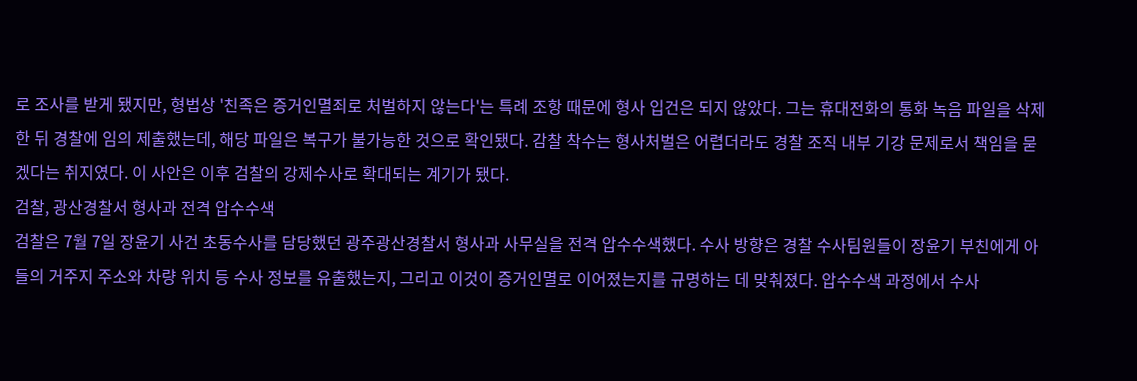로 조사를 받게 됐지만, 형법상 '친족은 증거인멸죄로 처벌하지 않는다'는 특례 조항 때문에 형사 입건은 되지 않았다. 그는 휴대전화의 통화 녹음 파일을 삭제한 뒤 경찰에 임의 제출했는데, 해당 파일은 복구가 불가능한 것으로 확인됐다. 감찰 착수는 형사처벌은 어렵더라도 경찰 조직 내부 기강 문제로서 책임을 묻겠다는 취지였다. 이 사안은 이후 검찰의 강제수사로 확대되는 계기가 됐다.
검찰, 광산경찰서 형사과 전격 압수수색
검찰은 7월 7일 장윤기 사건 초동수사를 담당했던 광주광산경찰서 형사과 사무실을 전격 압수수색했다. 수사 방향은 경찰 수사팀원들이 장윤기 부친에게 아들의 거주지 주소와 차량 위치 등 수사 정보를 유출했는지, 그리고 이것이 증거인멸로 이어졌는지를 규명하는 데 맞춰졌다. 압수수색 과정에서 수사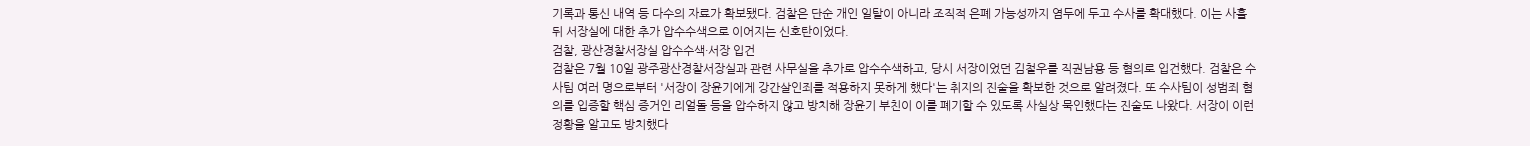기록과 통신 내역 등 다수의 자료가 확보됐다. 검찰은 단순 개인 일탈이 아니라 조직적 은폐 가능성까지 염두에 두고 수사를 확대했다. 이는 사흘 뒤 서장실에 대한 추가 압수수색으로 이어지는 신호탄이었다.
검찰, 광산경찰서장실 압수수색·서장 입건
검찰은 7월 10일 광주광산경찰서장실과 관련 사무실을 추가로 압수수색하고, 당시 서장이었던 김철우를 직권남용 등 혐의로 입건했다. 검찰은 수사팀 여러 명으로부터 '서장이 장윤기에게 강간살인죄를 적용하지 못하게 했다'는 취지의 진술을 확보한 것으로 알려졌다. 또 수사팀이 성범죄 혐의를 입증할 핵심 증거인 리얼돌 등을 압수하지 않고 방치해 장윤기 부친이 이를 폐기할 수 있도록 사실상 묵인했다는 진술도 나왔다. 서장이 이런 정황을 알고도 방치했다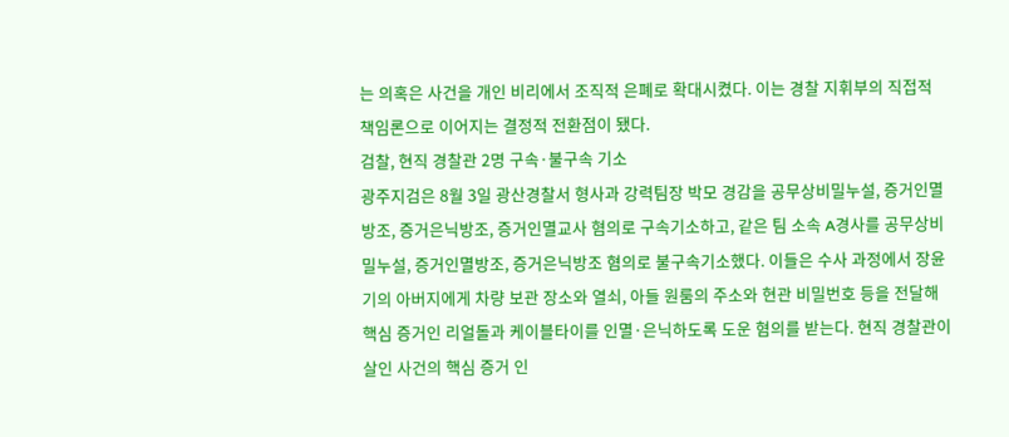는 의혹은 사건을 개인 비리에서 조직적 은폐로 확대시켰다. 이는 경찰 지휘부의 직접적 책임론으로 이어지는 결정적 전환점이 됐다.
검찰, 현직 경찰관 2명 구속·불구속 기소
광주지검은 8월 3일 광산경찰서 형사과 강력팀장 박모 경감을 공무상비밀누설, 증거인멸방조, 증거은닉방조, 증거인멸교사 혐의로 구속기소하고, 같은 팀 소속 A경사를 공무상비밀누설, 증거인멸방조, 증거은닉방조 혐의로 불구속기소했다. 이들은 수사 과정에서 장윤기의 아버지에게 차량 보관 장소와 열쇠, 아들 원룸의 주소와 현관 비밀번호 등을 전달해 핵심 증거인 리얼돌과 케이블타이를 인멸·은닉하도록 도운 혐의를 받는다. 현직 경찰관이 살인 사건의 핵심 증거 인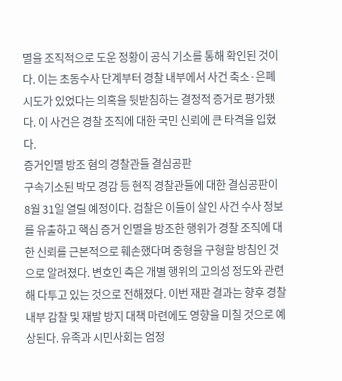멸을 조직적으로 도운 정황이 공식 기소를 통해 확인된 것이다. 이는 초동수사 단계부터 경찰 내부에서 사건 축소·은폐 시도가 있었다는 의혹을 뒷받침하는 결정적 증거로 평가됐다. 이 사건은 경찰 조직에 대한 국민 신뢰에 큰 타격을 입혔다.
증거인멸 방조 혐의 경찰관들 결심공판
구속기소된 박모 경감 등 현직 경찰관들에 대한 결심공판이 8월 31일 열릴 예정이다. 검찰은 이들이 살인 사건 수사 정보를 유출하고 핵심 증거 인멸을 방조한 행위가 경찰 조직에 대한 신뢰를 근본적으로 훼손했다며 중형을 구형할 방침인 것으로 알려졌다. 변호인 측은 개별 행위의 고의성 정도와 관련해 다투고 있는 것으로 전해졌다. 이번 재판 결과는 향후 경찰 내부 감찰 및 재발 방지 대책 마련에도 영향을 미칠 것으로 예상된다. 유족과 시민사회는 엄정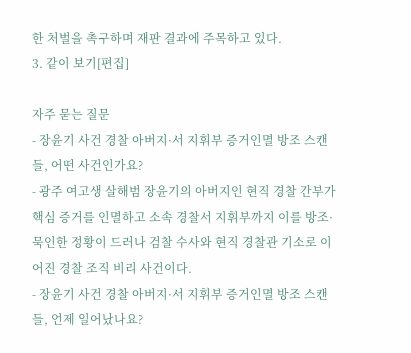한 처벌을 촉구하며 재판 결과에 주목하고 있다.
3. 같이 보기[편집]

자주 묻는 질문
- 장윤기 사건 경찰 아버지·서 지휘부 증거인멸 방조 스캔들, 어떤 사건인가요?
- 광주 여고생 살해범 장윤기의 아버지인 현직 경찰 간부가 핵심 증거를 인멸하고 소속 경찰서 지휘부까지 이를 방조·묵인한 정황이 드러나 검찰 수사와 현직 경찰관 기소로 이어진 경찰 조직 비리 사건이다.
- 장윤기 사건 경찰 아버지·서 지휘부 증거인멸 방조 스캔들, 언제 일어났나요?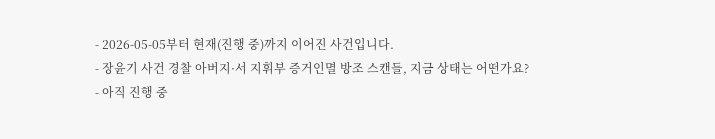- 2026-05-05부터 현재(진행 중)까지 이어진 사건입니다.
- 장윤기 사건 경찰 아버지·서 지휘부 증거인멸 방조 스캔들, 지금 상태는 어떤가요?
- 아직 진행 중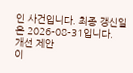인 사건입니다. 최종 갱신일은 2026-08-31입니다.
개선 제안
이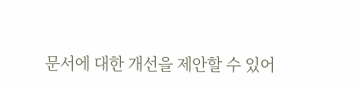문서에 대한 개선을 제안할 수 있어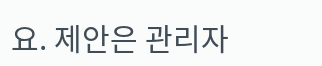요. 제안은 관리자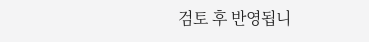검토 후 반영됩니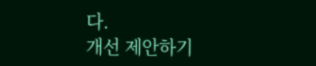다.
개선 제안하기